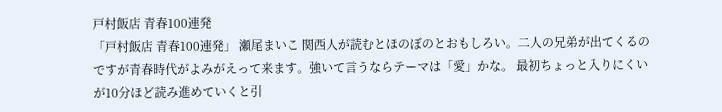戸村飯店 青春100連発
「戸村飯店 青春100連発」 瀬尾まいこ 関西人が読むとほのぼのとおもしろい。二人の兄弟が出てくるのですが青春時代がよみがえって来ます。強いて言うならテーマは「愛」かな。 最初ちょっと入りにくいが10分ほど読み進めていくと引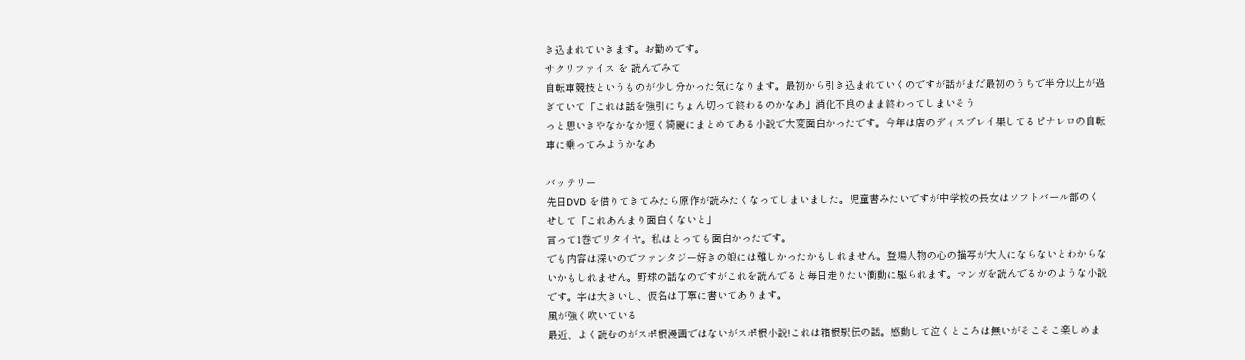き込まれていきます。お勧めです。
サクリファイス を 読んでみて
自転車競技というものが少し分かった気になります。最初から引き込まれていくのですが話がまだ最初のうちで半分以上が過ぎていて「これは話を強引にちょん切って終わるのかなあ」消化不良のまま終わってしまいそう
っと思いきやなかなか短く綺麗にまとめてある小説で大変面白かったです。今年は店のディスプレイ果してるピナレロの自転車に乗ってみようかなあ

バッテリー
先日DVD を借りてきてみたら原作が読みたくなってしまいました。児童書みたいですが中学校の長女はソフトバール部のくせして「これあんまり面白くないと」
言って1巻でリタイヤ。私はとっても面白かったです。
でも内容は深いのでファンタジー好きの娘には難しかったかもしれません。登場人物の心の描写が大人にならないとわからないかもしれません。野球の話なのですがこれを読んでると毎日走りたい衝動に駆られます。マンガを読んでるかのような小説です。字は大きいし、仮名は丁寧に書いてあります。
風が強く吹いている
最近、よく読むのがスポ根漫画ではないがスポ根小説!これは箱根駅伝の話。感動して泣くところは無いがそこそこ楽しめま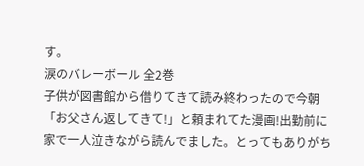す。
涙のバレーボール 全2巻
子供が図書館から借りてきて読み終わったので今朝「お父さん返してきて!」と頼まれてた漫画!出勤前に家で一人泣きながら読んでました。とってもありがち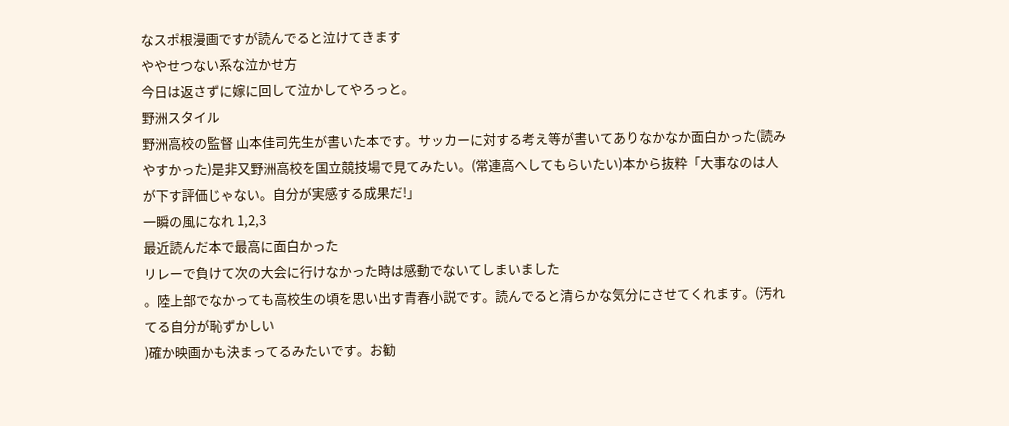なスポ根漫画ですが読んでると泣けてきます
ややせつない系な泣かせ方
今日は返さずに嫁に回して泣かしてやろっと。
野洲スタイル
野洲高校の監督 山本佳司先生が書いた本です。サッカーに対する考え等が書いてありなかなか面白かった(読みやすかった)是非又野洲高校を国立競技場で見てみたい。(常連高へしてもらいたい)本から抜粋「大事なのは人が下す評価じゃない。自分が実感する成果だ!」
一瞬の風になれ 1,2,3
最近読んだ本で最高に面白かった
リレーで負けて次の大会に行けなかった時は感動でないてしまいました
。陸上部でなかっても高校生の頃を思い出す青春小説です。読んでると清らかな気分にさせてくれます。(汚れてる自分が恥ずかしい
)確か映画かも決まってるみたいです。お勧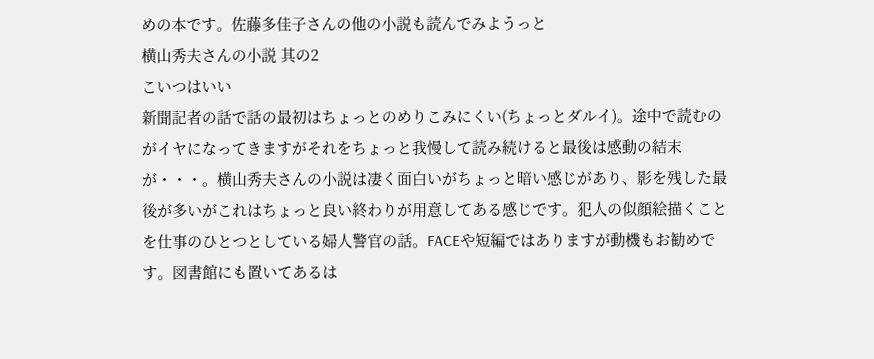めの本です。佐藤多佳子さんの他の小説も読んでみようっと
横山秀夫さんの小説 其の2
こいつはいい
新聞記者の話で話の最初はちょっとのめりこみにくい(ちょっとダルイ)。途中で読むのがイヤになってきますがそれをちょっと我慢して読み続けると最後は感動の結末が・・・。横山秀夫さんの小説は凄く面白いがちょっと暗い感じがあり、影を残した最後が多いがこれはちょっと良い終わりが用意してある感じです。犯人の似顔絵描くことを仕事のひとつとしている婦人警官の話。FACEや短編ではありますが動機もお勧めです。図書館にも置いてあるは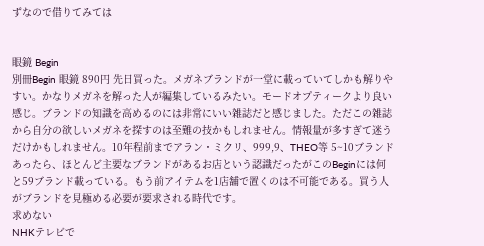ずなので借りてみては


眼鏡 Begin
別冊Begin 眼鏡 890円 先日買った。メガネブランドが一堂に載っていてしかも解りやすい。かなりメガネを解った人が編集しているみたい。モードオプティークより良い感じ。ブランドの知識を高めるのには非常にいい雑誌だと感じました。ただこの雑誌から自分の欲しいメガネを探すのは至難の技かもしれません。情報量が多すぎて迷うだけかもしれません。10年程前までアラン・ミクリ、999,9、THEO等 5~10ブランドあったら、ほとんど主要なブランドがあるお店という認識だったがこのBeginには何と59ブランド載っている。もう前アイテムを1店舗で置くのは不可能である。買う人がブランドを見極める必要が要求される時代です。
求めない
NHKテレビで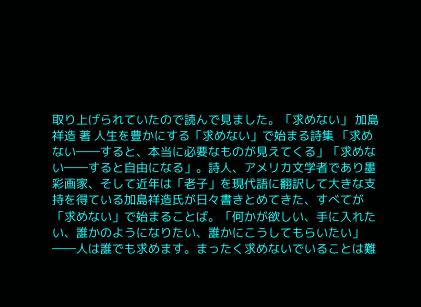取り上げられていたので読んで見ました。「求めない」 加島 祥造 著 人生を豊かにする「求めない」で始まる詩集 「求めない――すると、本当に必要なものが見えてくる」「求めない――すると自由になる」。詩人、アメリカ文学者であり墨彩画家、そして近年は「老子」を現代語に翻訳して大きな支持を得ている加島祥造氏が日々書きとめてきた、すべてが「求めない」で始まることば。「何かが欲しい、手に入れたい、誰かのようになりたい、誰かにこうしてもらいたい」――人は誰でも求めます。まったく求めないでいることは難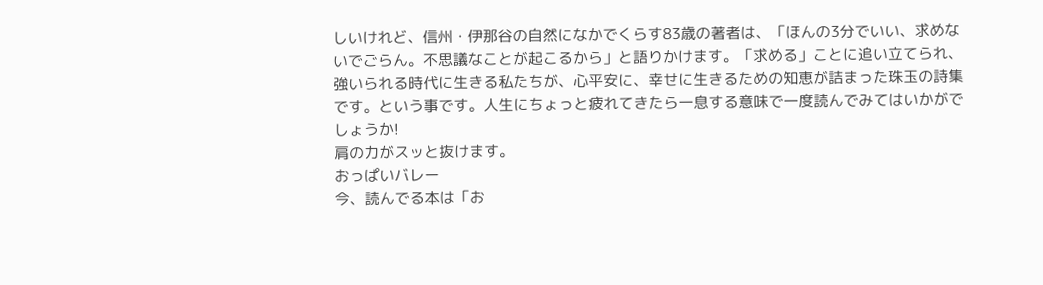しいけれど、信州・伊那谷の自然になかでくらす83歳の著者は、「ほんの3分でいい、求めないでごらん。不思議なことが起こるから」と語りかけます。「求める」ことに追い立てられ、強いられる時代に生きる私たちが、心平安に、幸せに生きるための知恵が詰まった珠玉の詩集です。という事です。人生にちょっと疲れてきたら一息する意味で一度読んでみてはいかがでしょうか!
肩の力がスッと抜けます。
おっぱいバレー
今、読んでる本は「お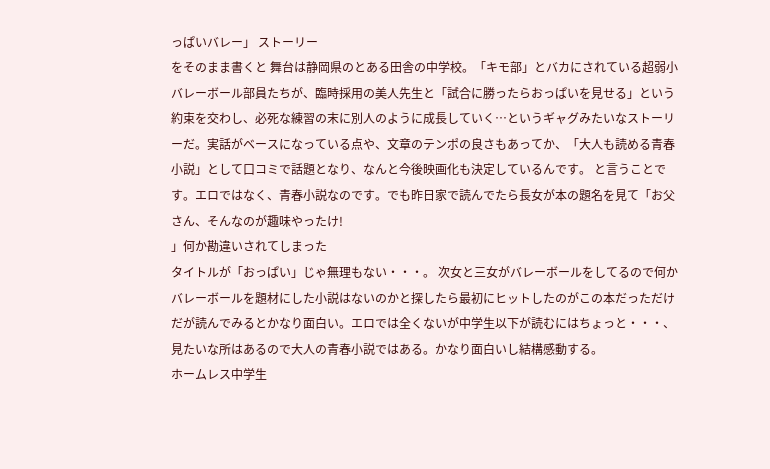っぱいバレー」 ストーリー
をそのまま書くと 舞台は静岡県のとある田舎の中学校。「キモ部」とバカにされている超弱小バレーボール部員たちが、臨時採用の美人先生と「試合に勝ったらおっぱいを見せる」という約束を交わし、必死な練習の末に別人のように成長していく…というギャグみたいなストーリーだ。実話がベースになっている点や、文章のテンポの良さもあってか、「大人も読める青春小説」として口コミで話題となり、なんと今後映画化も決定しているんです。 と言うことです。エロではなく、青春小説なのです。でも昨日家で読んでたら長女が本の題名を見て「お父さん、そんなのが趣味やったけ!
」何か勘違いされてしまった
タイトルが「おっぱい」じゃ無理もない・・・。 次女と三女がバレーボールをしてるので何かバレーボールを題材にした小説はないのかと探したら最初にヒットしたのがこの本だっただけだが読んでみるとかなり面白い。エロでは全くないが中学生以下が読むにはちょっと・・・、見たいな所はあるので大人の青春小説ではある。かなり面白いし結構感動する。
ホームレス中学生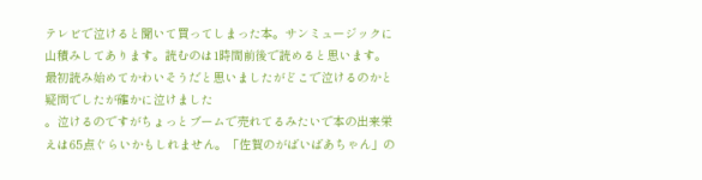テレビで泣けると聞いて買ってしまった本。サンミュージックに山積みしてあります。読むのは1時間前後で読めると思います。最初読み始めてかわいそうだと思いましたがどこで泣けるのかと疑問でしたが確かに泣けました
。泣けるのですがちょっとブームで売れてるみたいで本の出来栄えは65点ぐらいかもしれません。「佐賀のがばいばあちゃん」の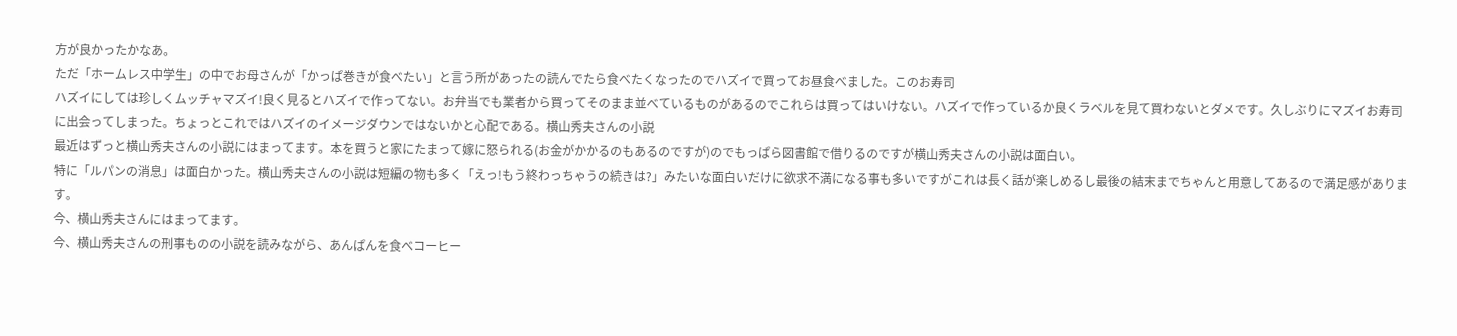方が良かったかなあ。
ただ「ホームレス中学生」の中でお母さんが「かっぱ巻きが食べたい」と言う所があったの読んでたら食べたくなったのでハズイで買ってお昼食べました。このお寿司
ハズイにしては珍しくムッチャマズイ!良く見るとハズイで作ってない。お弁当でも業者から買ってそのまま並べているものがあるのでこれらは買ってはいけない。ハズイで作っているか良くラベルを見て買わないとダメです。久しぶりにマズイお寿司に出会ってしまった。ちょっとこれではハズイのイメージダウンではないかと心配である。横山秀夫さんの小説
最近はずっと横山秀夫さんの小説にはまってます。本を買うと家にたまって嫁に怒られる(お金がかかるのもあるのですが)のでもっぱら図書館で借りるのですが横山秀夫さんの小説は面白い。
特に「ルパンの消息」は面白かった。横山秀夫さんの小説は短編の物も多く「えっ!もう終わっちゃうの続きは?」みたいな面白いだけに欲求不満になる事も多いですがこれは長く話が楽しめるし最後の結末までちゃんと用意してあるので満足感があります。
今、横山秀夫さんにはまってます。
今、横山秀夫さんの刑事ものの小説を読みながら、あんぱんを食べコーヒー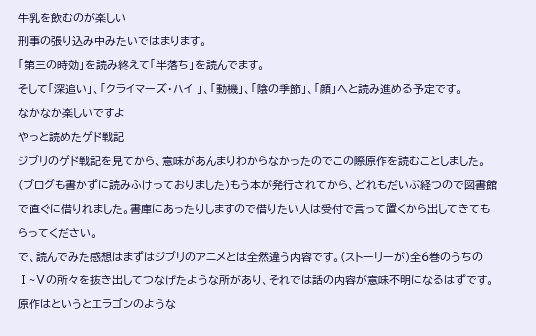牛乳を飲むのが楽しい
刑事の張り込み中みたいではまります。
「第三の時効」を読み終えて「半落ち」を読んでます。
そして「深追い」、「クライマーズ・ハイ 」、「動機」、「陰の季節」、「顔」へと読み進める予定です。
なかなか楽しいですよ
やっと読めたゲド戦記
ジブリのゲド戦記を見てから、意味があんまりわからなかったのでこの際原作を読むことしました。(ブログも書かずに読みふけっておりました)もう本が発行されてから、どれもだいぶ経つので図書館で直ぐに借りれました。書庫にあったりしますので借りたい人は受付で言って置くから出してきてもらってください。
で、読んでみた感想はまずはジブリのアニメとは全然違う内容です。(ストーリーが)全6巻のうちのⅠ~Ⅴの所々を抜き出してつなげたような所があり、それでは話の内容が意味不明になるはずです。原作はというとエラゴンのような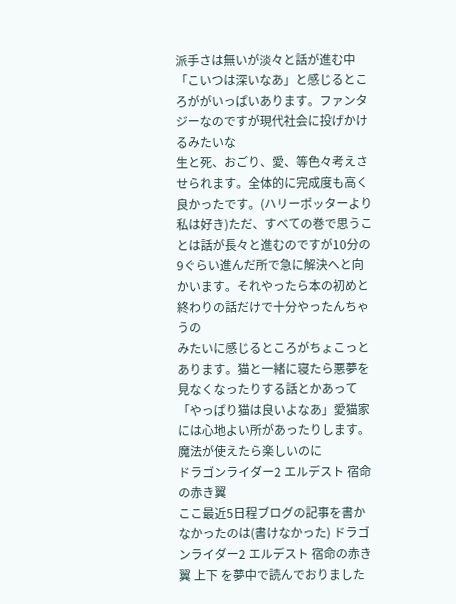派手さは無いが淡々と話が進む中「こいつは深いなあ」と感じるところががいっぱいあります。ファンタジーなのですが現代社会に投げかけるみたいな
生と死、おごり、愛、等色々考えさせられます。全体的に完成度も高く良かったです。(ハリーポッターより私は好き)ただ、すべての巻で思うことは話が長々と進むのですが10分の9ぐらい進んだ所で急に解決へと向かいます。それやったら本の初めと終わりの話だけで十分やったんちゃうの
みたいに感じるところがちょこっとあります。猫と一緒に寝たら悪夢を見なくなったりする話とかあって「やっぱり猫は良いよなあ」愛猫家には心地よい所があったりします。
魔法が使えたら楽しいのに
ドラゴンライダー2 エルデスト 宿命の赤き翼
ここ最近5日程ブログの記事を書かなかったのは(書けなかった) ドラゴンライダー2 エルデスト 宿命の赤き翼 上下 を夢中で読んでおりました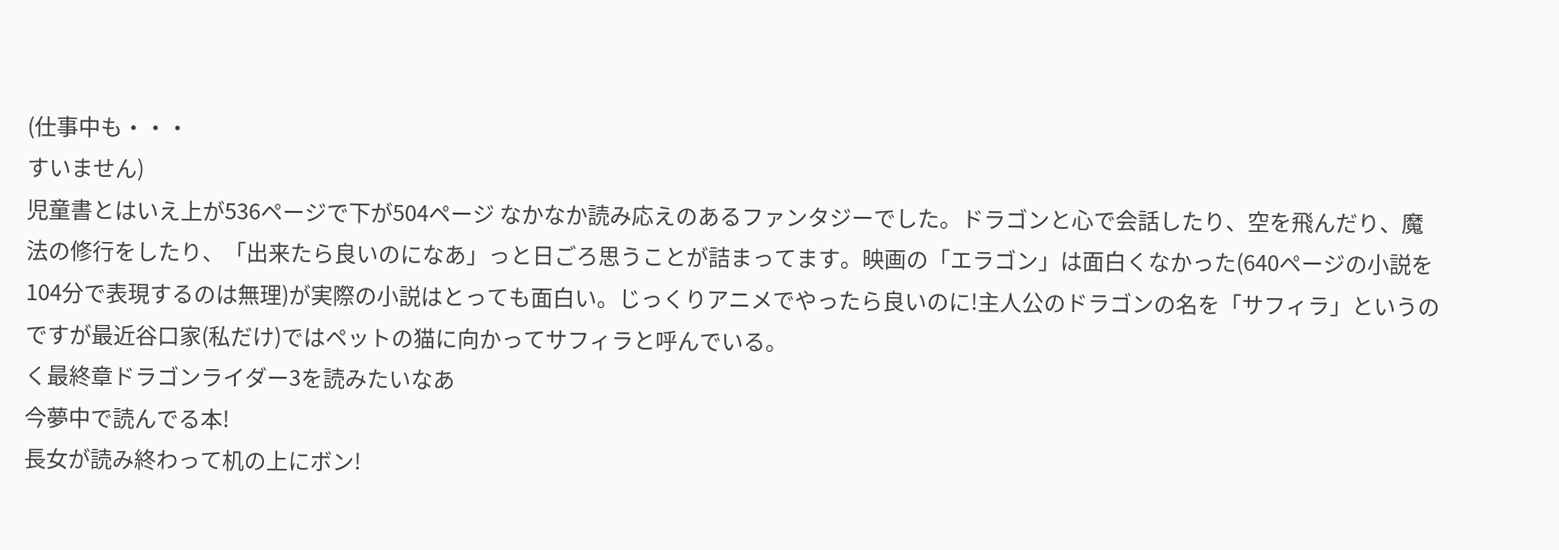(仕事中も・・・
すいません)
児童書とはいえ上が536ページで下が504ページ なかなか読み応えのあるファンタジーでした。ドラゴンと心で会話したり、空を飛んだり、魔法の修行をしたり、「出来たら良いのになあ」っと日ごろ思うことが詰まってます。映画の「エラゴン」は面白くなかった(640ページの小説を104分で表現するのは無理)が実際の小説はとっても面白い。じっくりアニメでやったら良いのに!主人公のドラゴンの名を「サフィラ」というのですが最近谷口家(私だけ)ではペットの猫に向かってサフィラと呼んでいる。
く最終章ドラゴンライダー3を読みたいなあ
今夢中で読んでる本!
長女が読み終わって机の上にボン!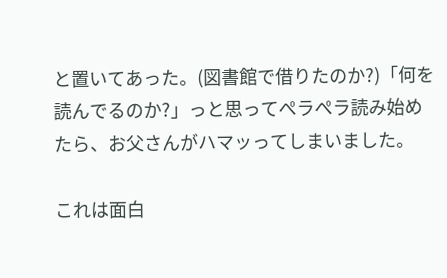と置いてあった。(図書館で借りたのか?)「何を読んでるのか?」っと思ってぺラぺラ読み始めたら、お父さんがハマッってしまいました。

これは面白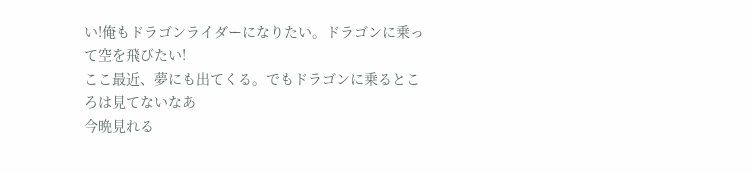い!俺もドラゴンライダーになりたい。ドラゴンに乗って空を飛びたい!
ここ最近、夢にも出てくる。でもドラゴンに乗るところは見てないなあ
今晩見れる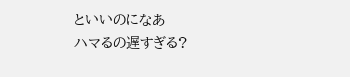といいのになあ
ハマるの遅すぎる?